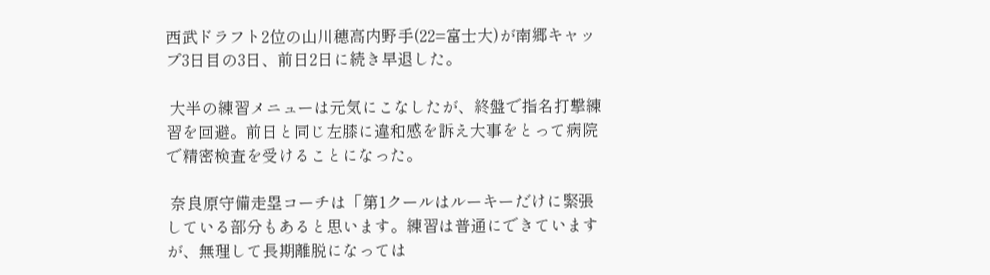西武ドラフト2位の山川穂高内野手(22=富士大)が南郷キャップ3日目の3日、前日2日に続き早退した。

 大半の練習メニューは元気にこなしたが、終盤で指名打撃練習を回避。前日と同じ左膝に違和感を訴え大事をとって病院で精密検査を受けることになった。

 奈良原守備走塁コーチは「第1クールはルーキーだけに緊張している部分もあると思います。練習は普通にできていますが、無理して長期離脱になっては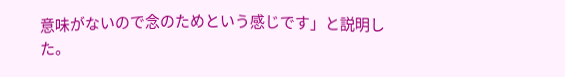意味がないので念のためという感じです」と説明した。